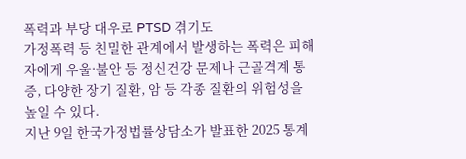폭력과 부당 대우로 PTSD 겪기도
가정폭력 등 친밀한 관계에서 발생하는 폭력은 피해자에게 우울·불안 등 정신건강 문제나 근골격계 통증, 다양한 장기 질환, 암 등 각종 질환의 위험성을 높일 수 있다.
지난 9일 한국가정법률상담소가 발표한 2025 통계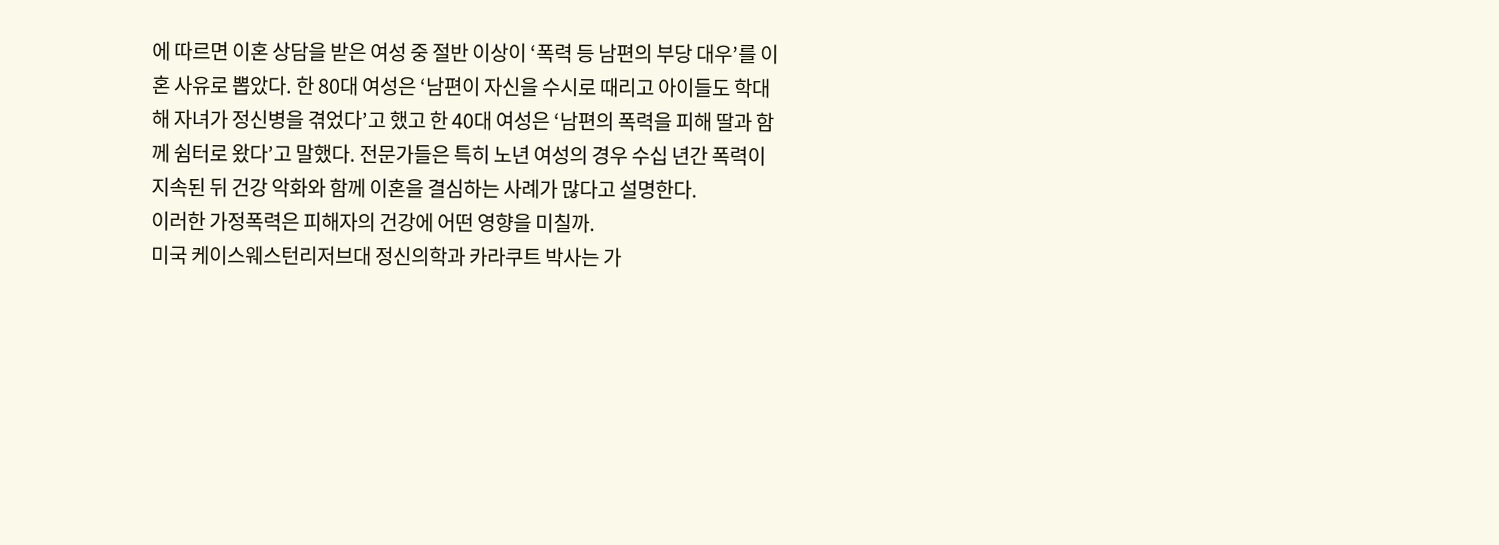에 따르면 이혼 상담을 받은 여성 중 절반 이상이 ‘폭력 등 남편의 부당 대우’를 이혼 사유로 뽑았다. 한 80대 여성은 ‘남편이 자신을 수시로 때리고 아이들도 학대해 자녀가 정신병을 겪었다’고 했고 한 40대 여성은 ‘남편의 폭력을 피해 딸과 함께 쉼터로 왔다’고 말했다. 전문가들은 특히 노년 여성의 경우 수십 년간 폭력이 지속된 뒤 건강 악화와 함께 이혼을 결심하는 사례가 많다고 설명한다.
이러한 가정폭력은 피해자의 건강에 어떤 영향을 미칠까.
미국 케이스웨스턴리저브대 정신의학과 카라쿠트 박사는 가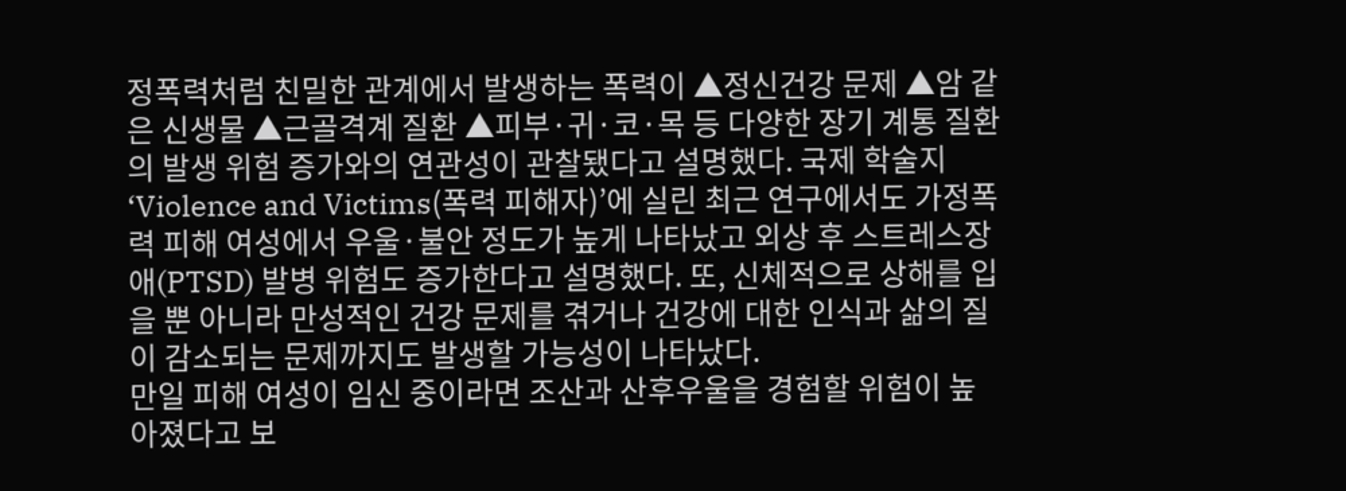정폭력처럼 친밀한 관계에서 발생하는 폭력이 ▲정신건강 문제 ▲암 같은 신생물 ▲근골격계 질환 ▲피부·귀·코·목 등 다양한 장기 계통 질환의 발생 위험 증가와의 연관성이 관찰됐다고 설명했다. 국제 학술지 ‘Violence and Victims(폭력 피해자)’에 실린 최근 연구에서도 가정폭력 피해 여성에서 우울·불안 정도가 높게 나타났고 외상 후 스트레스장애(PTSD) 발병 위험도 증가한다고 설명했다. 또, 신체적으로 상해를 입을 뿐 아니라 만성적인 건강 문제를 겪거나 건강에 대한 인식과 삶의 질이 감소되는 문제까지도 발생할 가능성이 나타났다.
만일 피해 여성이 임신 중이라면 조산과 산후우울을 경험할 위험이 높아졌다고 보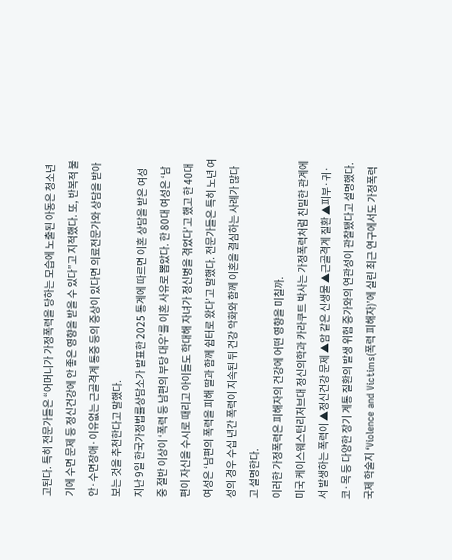고된다. 특히 전문가들은 “어머니가 가정폭력을 당하는 모습에 노출된 아동은 청소년기에 수면 문제 등 정신건강에 안 좋은 영향을 받을 수 있다”고 지적했다. 또, 반복적 불안·수면장애·이유없는 근골격계 통증 등의 증상이 있다면 의료전문가와 상담을 받아보는 것을 추천한다고 말했다.
지난 9일 한국가정법률상담소가 발표한 2025 통계에 따르면 이혼 상담을 받은 여성 중 절반 이상이 ‘폭력 등 남편의 부당 대우’를 이혼 사유로 뽑았다. 한 80대 여성은 ‘남편이 자신을 수시로 때리고 아이들도 학대해 자녀가 정신병을 겪었다’고 했고 한 40대 여성은 ‘남편의 폭력을 피해 딸과 함께 쉼터로 왔다’고 말했다. 전문가들은 특히 노년 여성의 경우 수십 년간 폭력이 지속된 뒤 건강 악화와 함께 이혼을 결심하는 사례가 많다고 설명한다.
이러한 가정폭력은 피해자의 건강에 어떤 영향을 미칠까.
미국 케이스웨스턴리저브대 정신의학과 카라쿠트 박사는 가정폭력처럼 친밀한 관계에서 발생하는 폭력이 ▲정신건강 문제 ▲암 같은 신생물 ▲근골격계 질환 ▲피부·귀·코·목 등 다양한 장기 계통 질환의 발생 위험 증가와의 연관성이 관찰됐다고 설명했다. 국제 학술지 ‘Violence and Victims(폭력 피해자)’에 실린 최근 연구에서도 가정폭력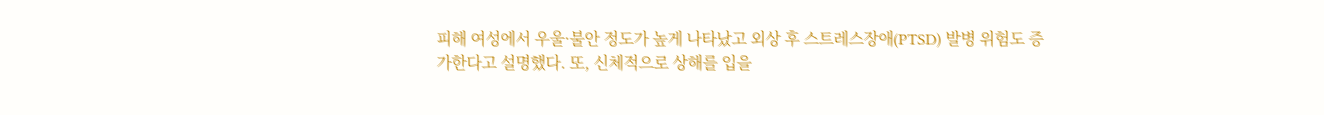피해 여성에서 우울·불안 정도가 높게 나타났고 외상 후 스트레스장애(PTSD) 발병 위험도 증가한다고 설명했다. 또, 신체적으로 상해를 입을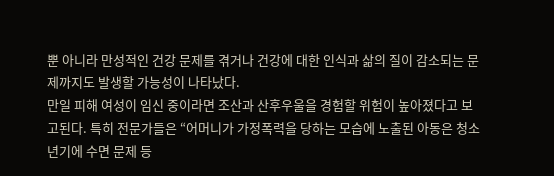뿐 아니라 만성적인 건강 문제를 겪거나 건강에 대한 인식과 삶의 질이 감소되는 문제까지도 발생할 가능성이 나타났다.
만일 피해 여성이 임신 중이라면 조산과 산후우울을 경험할 위험이 높아졌다고 보고된다. 특히 전문가들은 “어머니가 가정폭력을 당하는 모습에 노출된 아동은 청소년기에 수면 문제 등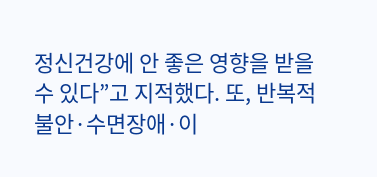정신건강에 안 좋은 영향을 받을 수 있다”고 지적했다. 또, 반복적 불안·수면장애·이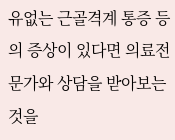유없는 근골격계 통증 등의 증상이 있다면 의료전문가와 상담을 받아보는 것을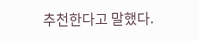추천한다고 말했다.